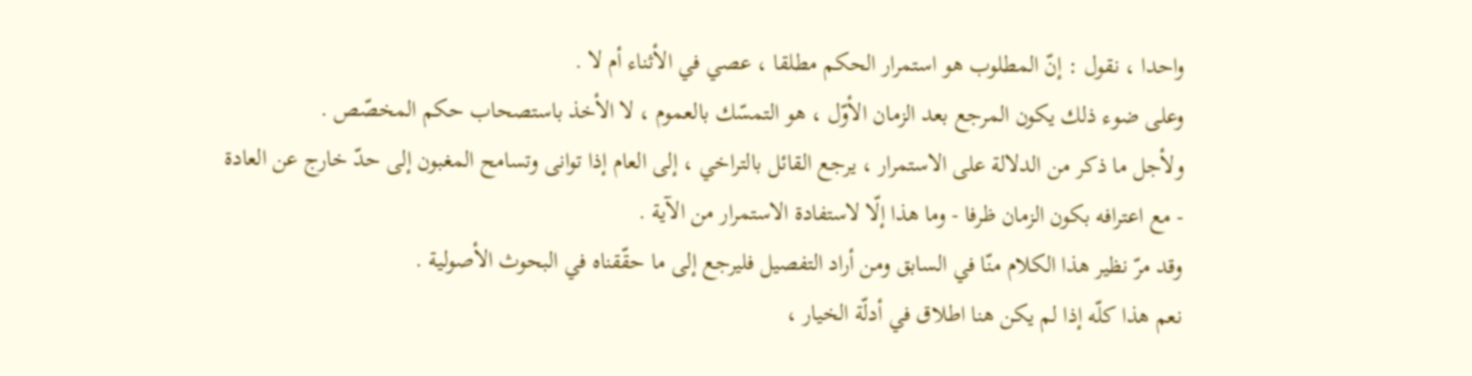واحدا ، نقول : إنّ المطلوب هو استمرار الحكم مطلقا ، عصي في الأثناء أم لا .
وعلى ضوء ذلك يكون المرجع بعد الزمان الأوّل ، هو التمسّك بالعموم ، لا الأخذ باستصحاب حكم المخصّص .
ولأجل ما ذكر من الدلالة على الاستمرار ، يرجع القائل بالتراخي ، إلى العام إذا توانى وتسامح المغبون إلى حدّ خارج عن العادة - مع اعترافه بكون الزمان ظرفا - وما هذا إلّا لاستفادة الاستمرار من الآية .
وقد مرّ نظير هذا الكلام منّا في السابق ومن أراد التفصيل فليرجع إلى ما حقّقناه في البحوث الأصولية .
نعم هذا كلّه إذا لم يكن هنا اطلاق في أدلّة الخيار ،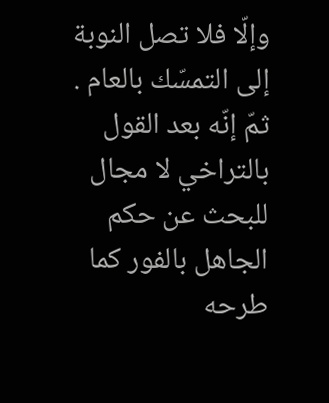وإلّا فلا تصل النوبة إلى التمسّك بالعام .
ثمّ إنّه بعد القول بالتراخي لا مجال للبحث عن حكم الجاهل بالفور كما طرحه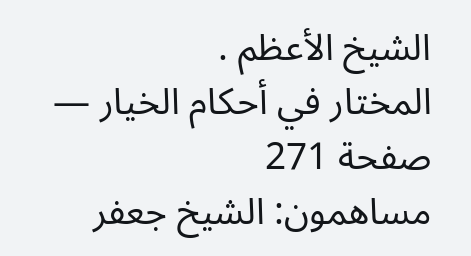الشيخ الأعظم .
المختار في أحكام الخيار — صفحة 271
مساهمون: الشيخ جعفر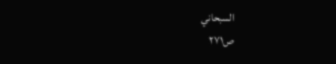السبحاني
ص٢٧١